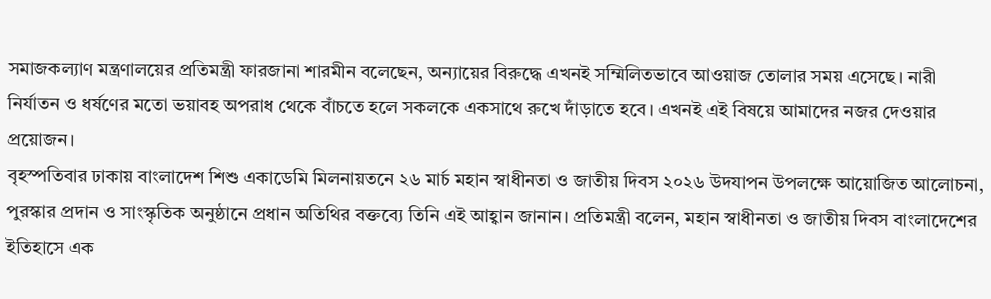সমাজকল্যাণ মন্ত্রণালয়ের প্রতিমন্ত্রী ফারজানা শারমীন বলেছেন, অন্যায়ের বিরুদ্ধে এখনই সম্মিলিতভাবে আওয়াজ তোলার সময় এসেছে। নারী নির্যাতন ও ধর্ষণের মতো ভয়াবহ অপরাধ থেকে বাঁচতে হলে সকলকে একসাথে রুখে দাঁড়াতে হবে। এখনই এই বিষয়ে আমাদের নজর দেওয়ার প্রয়োজন।
বৃহস্পতিবার ঢাকায় বাংলাদেশ শিশু একাডেমি মিলনায়তনে ২৬ মার্চ মহান স্বাধীনতা ও জাতীয় দিবস ২০২৬ উদযাপন উপলক্ষে আয়োজিত আলোচনা, পুরস্কার প্রদান ও সাংস্কৃতিক অনুষ্ঠানে প্রধান অতিথির বক্তব্যে তিনি এই আহ্বান জানান। প্রতিমন্ত্রী বলেন, মহান স্বাধীনতা ও জাতীয় দিবস বাংলাদেশের ইতিহাসে এক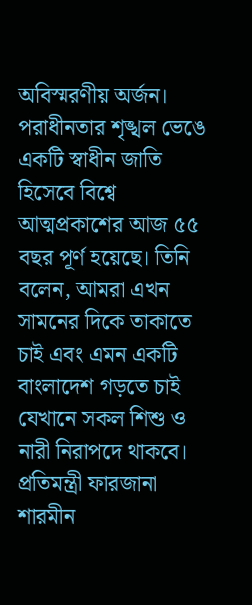অবিস্মরণীয় অর্জন। পরাধীনতার শৃঙ্খল ভেঙে একটি স্বাধীন জাতি হিসেবে বিশ্বে আত্মপ্রকাশের আজ ৫৫ বছর পূর্ণ হয়েছে। তিনি বলেন, আমরা এখন সামনের দিকে তাকাতে চাই এবং এমন একটি বাংলাদেশ গড়তে চাই যেখানে সকল শিশু ও নারী নিরাপদে থাকবে।
প্রতিমন্ত্রী ফারজানা শারমীন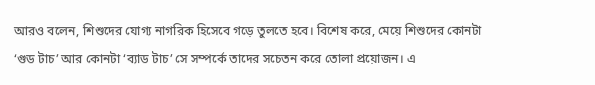আরও বলেন, শিশুদের যোগ্য নাগরিক হিসেবে গড়ে তুলতে হবে। বিশেষ করে, মেয়ে শিশুদের কোনটা ‘গুড টাচ’ আর কোনটা ‘ব্যাড টাচ’ সে সম্পর্কে তাদের সচেতন করে তোলা প্রয়োজন। এ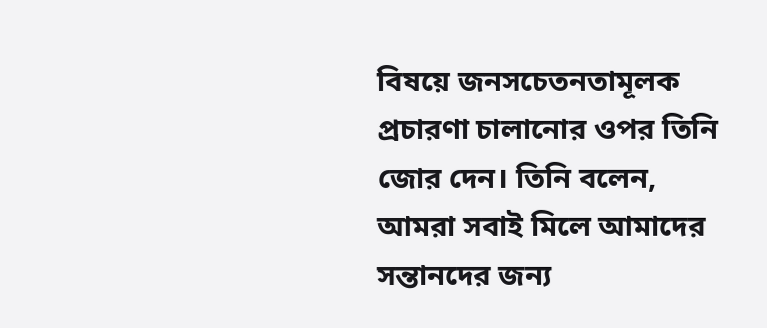বিষয়ে জনসচেতনতামূলক প্রচারণা চালানোর ওপর তিনি জোর দেন। তিনি বলেন, আমরা সবাই মিলে আমাদের সন্তানদের জন্য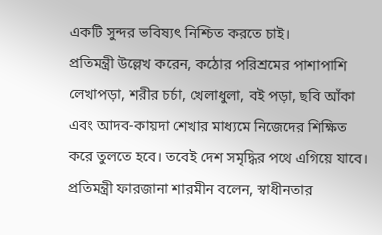একটি সুন্দর ভবিষ্যৎ নিশ্চিত করতে চাই।
প্রতিমন্ত্রী উল্লেখ করেন, কঠোর পরিশ্রমের পাশাপাশি লেখাপড়া, শরীর চর্চা, খেলাধুলা, বই পড়া, ছবি আঁকা এবং আদব-কায়দা শেখার মাধ্যমে নিজেদের শিক্ষিত করে তুলতে হবে। তবেই দেশ সমৃদ্ধির পথে এগিয়ে যাবে।
প্রতিমন্ত্রী ফারজানা শারমীন বলেন, স্বাধীনতার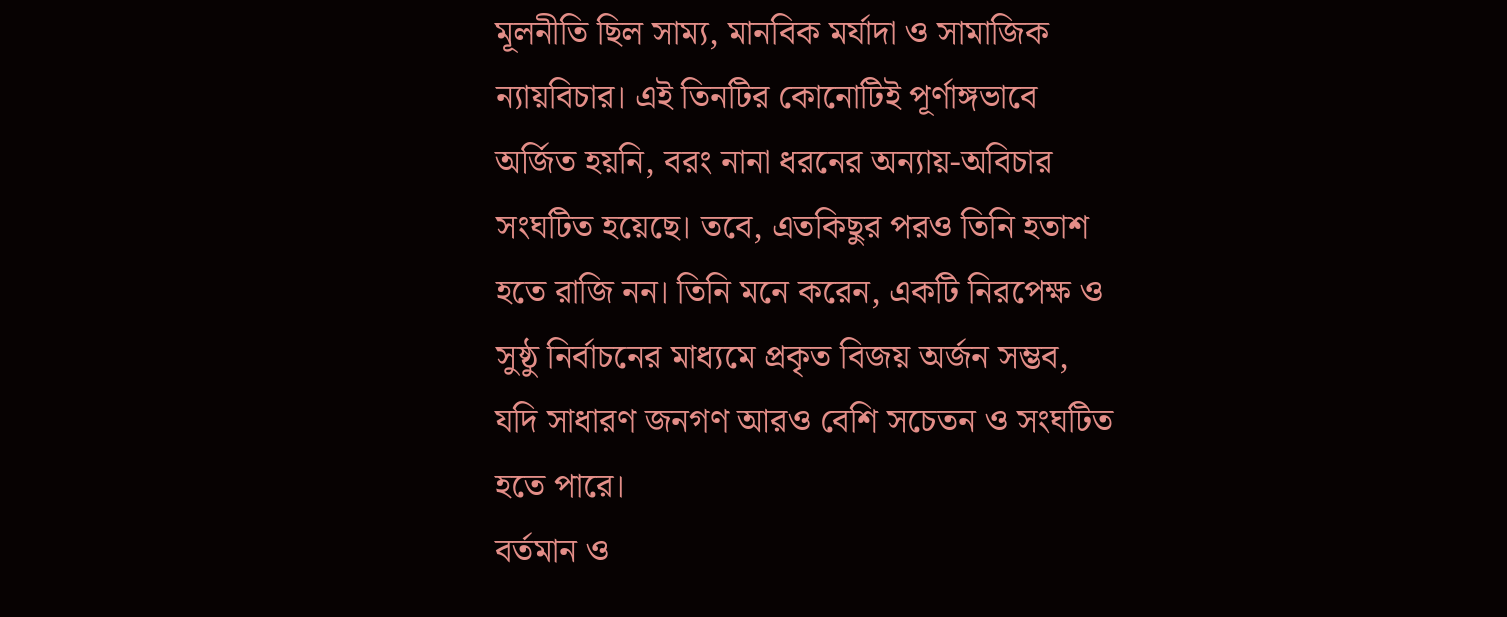মূলনীতি ছিল সাম্য, মানবিক মর্যাদা ও সামাজিক ন্যায়বিচার। এই তিনটির কোনোটিই পূর্ণাঙ্গভাবে অর্জিত হয়নি, বরং নানা ধরনের অন্যায়-অবিচার সংঘটিত হয়েছে। তবে, এতকিছুর পরও তিনি হতাশ হতে রাজি নন। তিনি মনে করেন, একটি নিরপেক্ষ ও সুষ্ঠু নির্বাচনের মাধ্যমে প্রকৃত বিজয় অর্জন সম্ভব, যদি সাধারণ জনগণ আরও বেশি সচেতন ও সংঘটিত হতে পারে।
বর্তমান ও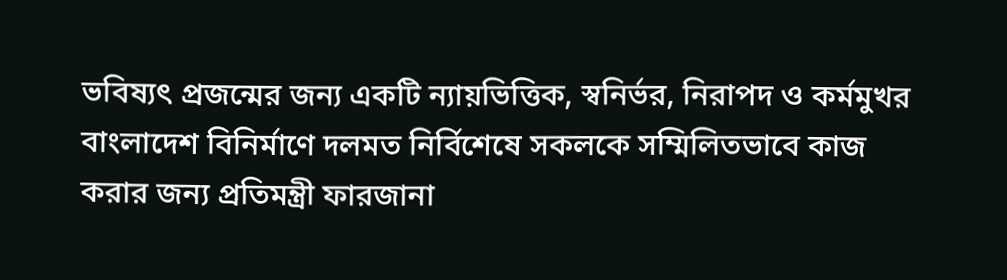ভবিষ্যৎ প্রজন্মের জন্য একটি ন্যায়ভিত্তিক, স্বনির্ভর, নিরাপদ ও কর্মমুখর বাংলাদেশ বিনির্মাণে দলমত নির্বিশেষে সকলকে সম্মিলিতভাবে কাজ করার জন্য প্রতিমন্ত্রী ফারজানা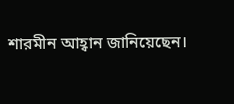শারমীন আহ্বান জানিয়েছেন।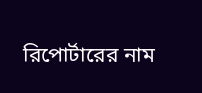রিপোর্টারের নাম